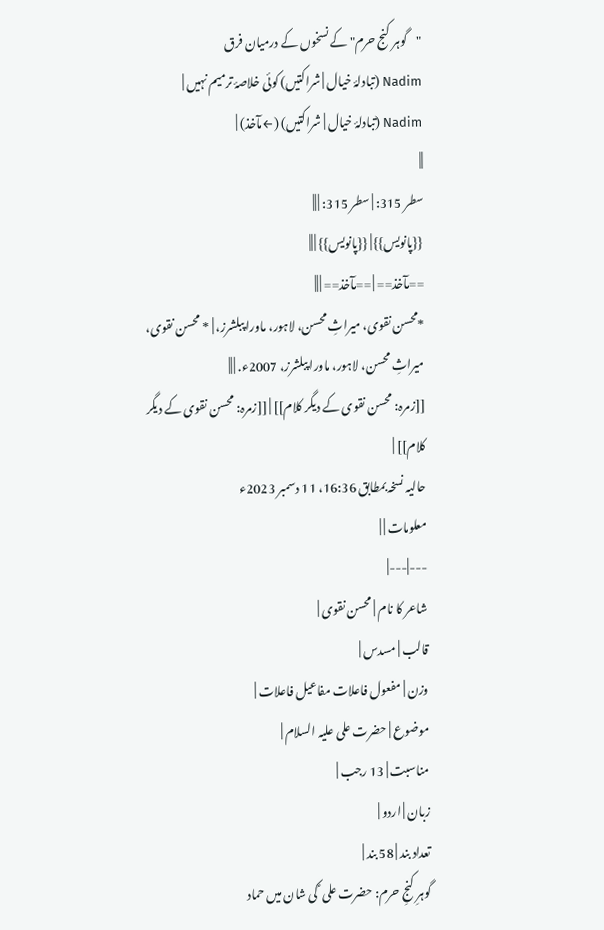"گوہر کنج حرم" کے نسخوں کے درمیان فرق
Nadim (تبادلۂ خیال | شراکتیں) کوئی خلاصۂ ترمیم نہیں |
Nadim (تبادلۂ خیال | شراکتیں) (←مآخذ) |
||
سطر 315: | سطر 315: | ||
{{پانویس}} | {{پانویس}} | ||
==مآخذ== | ==مآخذ== | ||
*محسن نقوی، میراثِ محسن، لاہور، ماورا پبلشرز، | * محسن نقوی، میراثِ محسن، لاہور، ماورا پبلشرز، 2007ء. | ||
[[زمرہ: محسن نقوی کے دیگر کلام]] | [[زمرہ: محسن نقوی کے دیگر کلام]] |
حالیہ نسخہ بمطابق 16:36، 11 دسمبر 2023ء
معلومات | |
---|---|
شاعر کا نام | محسن نقوی |
قالب | مسدس |
وزن | مفعول فاعلات مفاعیل فاعلات |
موضوع | حضرت علی علیہ السلام |
مناسبت | 13 رجب |
زبان | اردو |
تعداد بند | 58 بند |
گوہرِ کنجِ حرم: حضرت علی ؑ کی شان میں حماد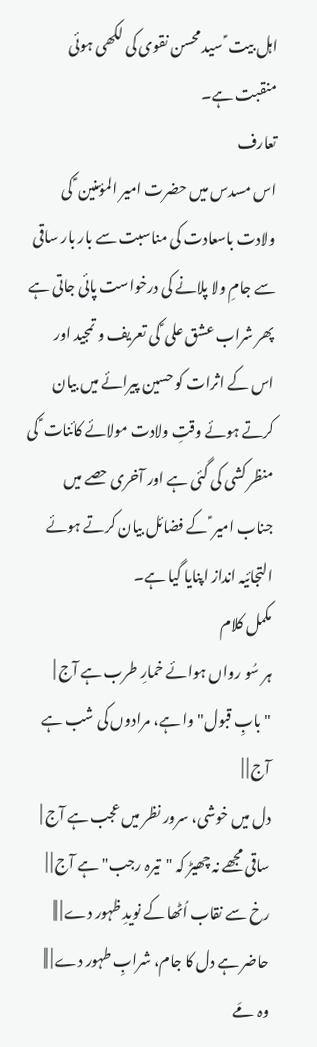اہل بیت ؑ سید محسن نقوی کی لکھی ہوئی منقبت ہے۔
تعارف
اس مسدس میں حضرت امیر المؤمنین ؑ کی ولادت باسعادت کی مناسبت سے بار بار ساقی سے جامِ ولا پلانے کی درخواست پائی جاتی ہے پھر شراب عشق علی ؑ کی تعریف و تمجید اور اس کے اثرات کو حسین پیرائے میں بیان کرتے ہوئے وقتِ ولادت مولائے کائنات ؑ کی منظر کشی کی گئی ہے اور آخری حصے میں جناب امیر ؑ کے فضائل بیان کرتے ہوئے التجائیہ انداز اپنایا گیا ہے۔
مکمل کلام
ہر سُو رواں ہوائے خمارِ طرب ہے آج | "بابِ قبول" وا ہے، مرادوں کی شب ہے آج | |
دل میں خوشی، سرور نظر میں عجب ہے آج | ساقی مجھے نہ چھیڑ کہ "تیرہ رجب" ہے آج | |
رخ سے نقاب اُٹھا کے نویدِ ظہور دے | ||
حاضر ہے دل کا جام، شرابِ طہور دے | ||
وہ مَے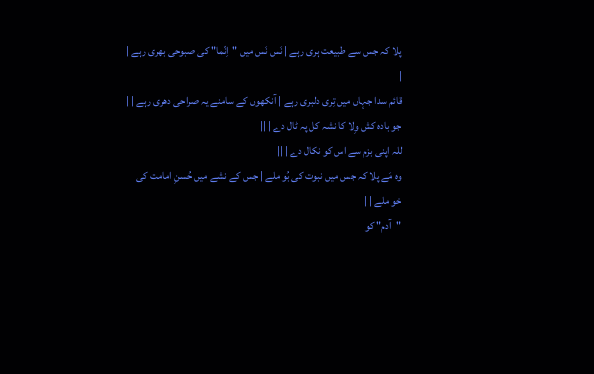پلا کہ جس سے طبیعت ہری رہے | نَس نَس میں "اِنّما" کی صبوحی بھری رہے | |
قائم سدا جہاں میں تِری دلبری رہے | آنکھوں کے سامنے یہ صراحی دھری رہے | |
جو بادہ کش وِلا کا نشہ کل پہ ٹال دے | ||
للہ اپنی بزم سے اس کو نکال دے | ||
وہ مَے پلا کہ جس میں نبوت کی بُو ملے | جس کے نشے میں حُسنِ امامت کی خو ملے | |
"آدم" کو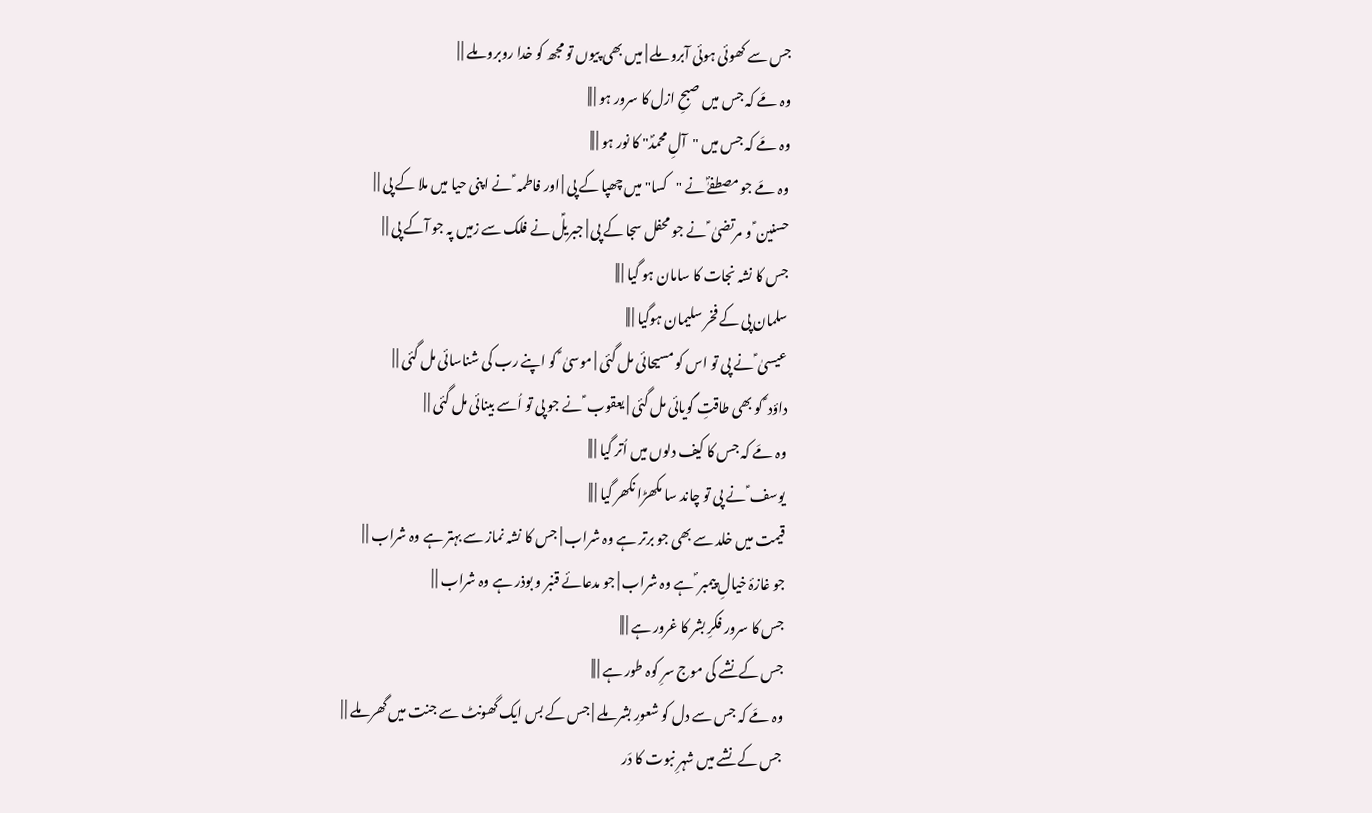جس سے کھوئی ہوئی آبرو ملے | میں بھی پیوں تو مجھ کو خدا روبرو ملے | |
وہ مَے کہ جس میں صبحِ ازل کا سرور ہو | ||
وہ مَے کہ جس میں "آلِ محمدؐ" کا نور ہو | ||
وہ مَے جو مصطفےٰؐ نے "کسا" میں چھپا کے پی | اور فاطمہ ؑ نے اپنی حیا میں ملا کے پی | |
حسنین ؑ و مرتضیٰ ؑ نے جو محفل سجا کے پی | جبریلؑ نے فلک سے زمیں پہ جو آکے پی | |
جس کا نشہ نجات کا سامان ہو گیا | ||
سلمان پی کے فخر سلیمان ہوگیا | ||
عیسیٰ ؑ نے پی تو اس کو مسیحائی مل گئی | موسیٰ ؑ کو اپنے رب کی شناسائی مل گئی | |
داؤد ؑ کو بھی طاقتِ گویائی مل گئی | یعقوب ؑ نے جو پی تو اُسے بینائی مل گئی | |
وہ مَے کہ جس کا کیف دلوں میں اُتر گیا | ||
یوسف ؑ نے پی تو چاند سا مکھڑا نکھر گیا | ||
قیمت میں خلد سے بھی جو برتر ہے وہ شراب | جس کا نشہ نماز سے بہتر ہے وہ شراب | |
جو غازۂ خیالِ پیمبر ؐ ہے وہ شراب | جو مدعائے قنبر و بوذر ہے وہ شراب | |
جس کا سرور فکرِ بشر کا غرور ہے | ||
جس کے نشے کی موج سرِ کوہ طور ہے | ||
وہ مَے کہ جس سے دل کو شعورِ بشر ملے | جس کے بس ایک گھونٹ سے جنت میں گھر ملے | |
جس کے نشے میں شہرِ نبوت کا دَر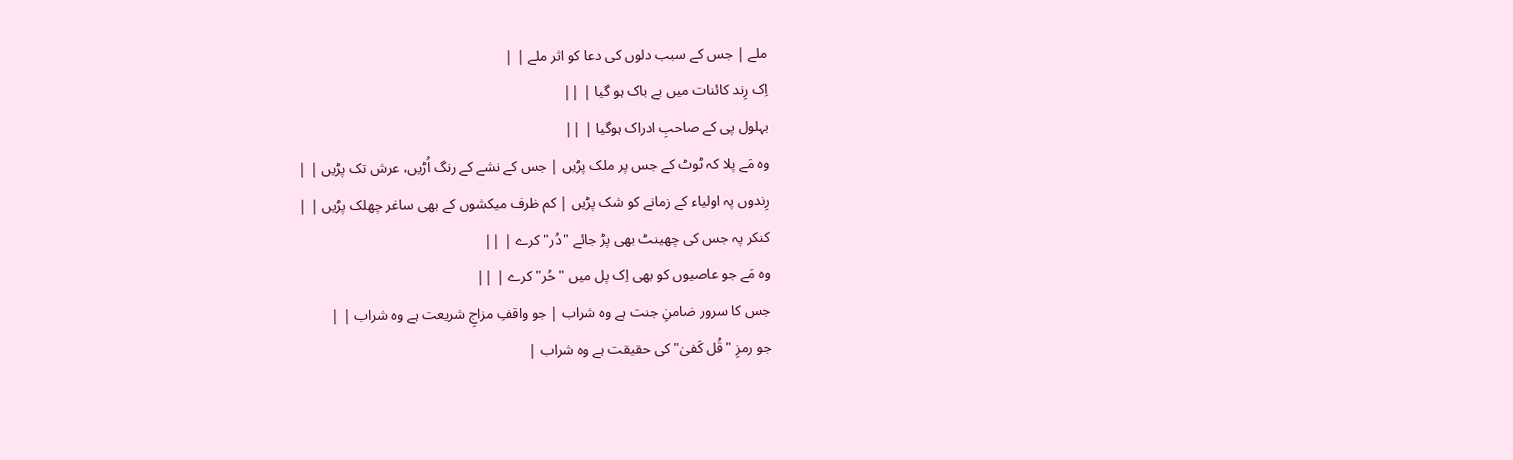ملے | جس کے سبب دلوں کی دعا کو اثر ملے | |
اِک رِند کائنات میں بے باک ہو گیا | ||
بہلول پی کے صاحبِ ادراک ہوگیا | ||
وہ مَے پلا کہ ٹوٹ کے جس پر ملک پڑیں | جس کے نشے کے رنگ اُڑیں، عرش تک پڑیں | |
رِندوں پہ اولیاء کے زمانے کو شک پڑیں | کم ظرف میکشوں کے بھی ساغر چھلک پڑیں | |
کنکر پہ جس کی چھینٹ بھی پڑ جائے "دُر" کرے | ||
وہ مَے جو عاصیوں کو بھی اِک پل میں "حُر" کرے | ||
جس کا سرور ضامنِ جنت ہے وہ شراب | جو واقفِ مزاجِ شریعت ہے وہ شراب | |
جو رمزِ "قُل کَفیٰ" کی حقیقت ہے وہ شراب |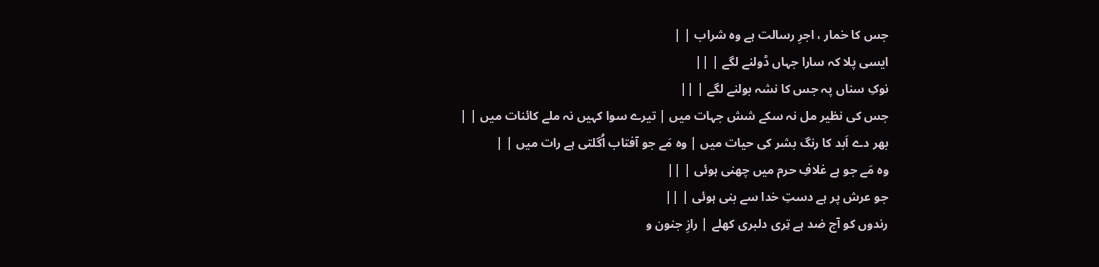جس کا خمار ، اجرِ رسالت ہے وہ شراب | |
ایسی پلا کہ سارا جہاں ڈولنے لگے | ||
نوکِ سناں پہ جس کا نشہ بولنے لگے | ||
جس کی نظیر مل نہ سکے شش جہات میں | تیرے سوا کہیں نہ ملے کائنات میں | |
بھر دے اَبد کا رنگ بشر کی حیات میں | وہ مَے جو آفتاب اُگلتی ہے رات میں | |
وہ مَے جو ہے غلافِ حرم میں چھنی ہوئی | ||
جو عرش پر ہے دستِ خدا سے بنی ہوئی | ||
رندوں کو آج ضد ہے تِری دلبری کھلے | رازِ جنون و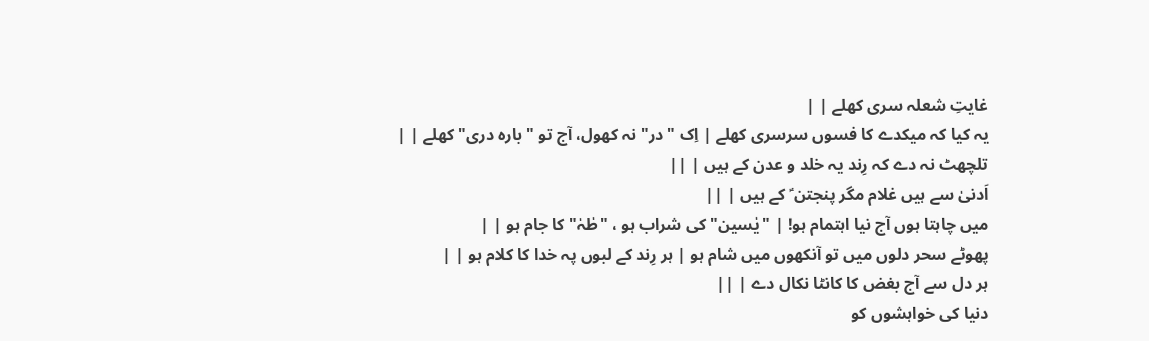غایتِ شعلہ سری کھلے | |
یہ کیا کہ میکدے کا فسوں سرسری کھلے | اِک "در" نہ کھول، آج تو "بارہ دری" کھلے | |
تلچھٹ نہ دے کہ رِند یہ خلد و عدن کے ہیں | ||
اَدنیٰ سے ہیں غلام مگر پنجتن ؑ کے ہیں | ||
میں چاہتا ہوں آج نیا اہتمام ہو! | "یٰسین" کی شراب ہو ، "طٰہٰ" کا جام ہو | |
پھوٹے سحر دلوں میں تو آنکھوں میں شام ہو | ہر رِند کے لبوں پہ خدا کا کلام ہو | |
ہر دل سے آج بغض کا کانٹا نکال دے | ||
دنیا کی خواہشوں کو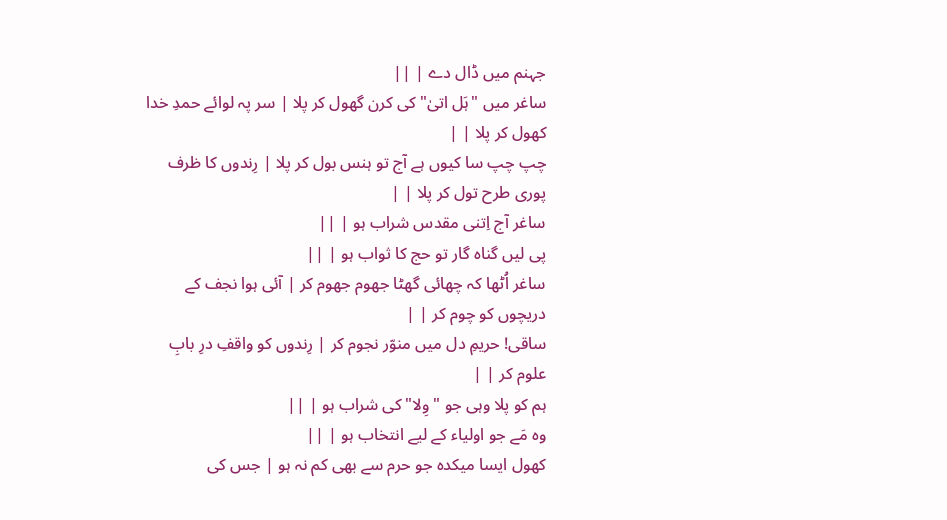جہنم میں ڈال دے | ||
ساغر میں "ہَل اتیٰ" کی کرن گھول کر پلا | سر پہ لوائے حمدِ خدا کھول کر پلا | |
چپ چپ سا کیوں ہے آج تو ہنس بول کر پلا | رِندوں کا ظرف پوری طرح تول کر پلا | |
ساغر آج اِتنی مقدس شراب ہو | ||
پی لیں گناہ گار تو حج کا ثواب ہو | ||
ساغر اُٹھا کہ چھائی گھٹا جھوم جھوم کر | آئی ہوا نجف کے دریچوں کو چوم کر | |
ساقی! حریمِ دل میں منوّر نجوم کر | رِندوں کو واقفِ درِ بابِ علوم کر | |
ہم کو پلا وہی جو "وِلا" کی شراب ہو | ||
وہ مَے جو اولیاء کے لیے انتخاب ہو | ||
کھول ایسا میکدہ جو حرم سے بھی کم نہ ہو | جس کی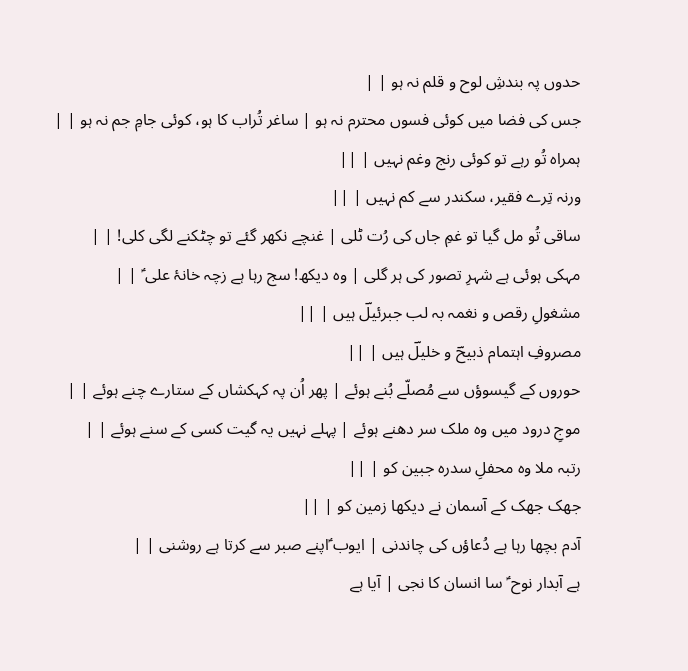حدوں پہ بندشِ لوح و قلم نہ ہو | |
جس کی فضا میں کوئی فسوں محترم نہ ہو | ساغر تُراب کا ہو، کوئی جامِ جم نہ ہو | |
ہمراہ تُو رہے تو کوئی رنج وغم نہیں | ||
ورنہ تِرے فقیر، سکندر سے کم نہیں | ||
ساقی تُو مل گیا تو غمِ جاں کی رُت ٹلی | غنچے نکھر گئے تو چٹکنے لگی کلی! | |
مہکی ہوئی ہے شہرِ تصور کی ہر گلی | وہ دیکھ! سج رہا ہے زچہ خانۂ علی ؑ | |
مشغولِ رقص و نغمہ بہ لب جبرئیلؔ ہیں | ||
مصروفِ اہتمام ذبیحؔ و خلیلؔ ہیں | ||
حوروں کے گیسوؤں سے مُصلّے بُنے ہوئے | پھر اُن پہ کہکشاں کے ستارے چنے ہوئے | |
موجِ درود میں وہ ملک سر دھنے ہوئے | پہلے نہیں یہ گیت کسی کے سنے ہوئے | |
رتبہ ملا وہ محفلِ سدرہ جبین کو | ||
جھک جھک کے آسمان نے دیکھا زمین کو | ||
آدم بچھا رہا ہے دُعاؤں کی چاندنی | ایوب ؑاپنے صبر سے کرتا ہے روشنی | |
ہے آبدار نوح ؑ سا انسان کا نجی | آیا ہے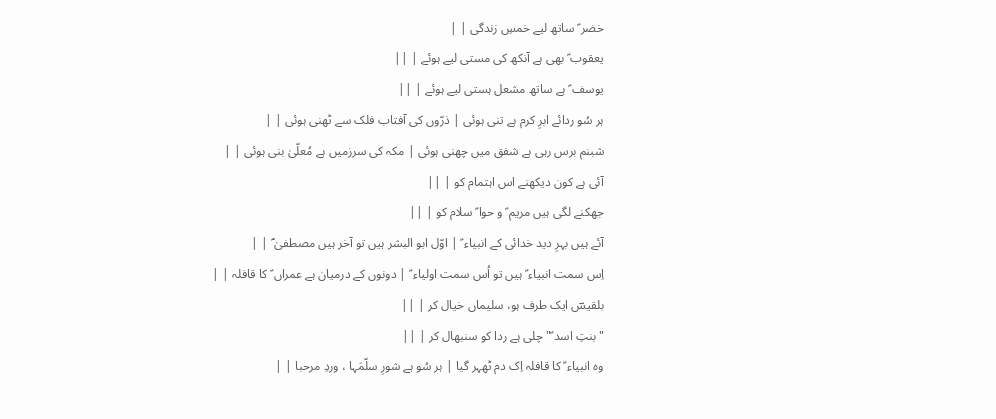خضر ؑ ساتھ لیے خمسِ زندگی | |
یعقوب ؑ بھی ہے آنکھ کی مستی لیے ہوئے | ||
یوسف ؑ ہے ساتھ مشعل ہستی لیے ہوئے | ||
ہر سُو ردائے ابرِ کرم ہے تنی ہوئی | ذرّوں کی آفتاب فلک سے ٹھنی ہوئی | |
شبنم برس رہی ہے شفق میں چھنی ہوئی | مکہ کی سرزمیں ہے مُعلّیٰ بنی ہوئی | |
آئی ہے کون دیکھنے اس اہتمام کو | ||
جھکنے لگی ہیں مریم ؑ و حوا ؑ سلام کو | ||
آئے ہیں بہرِ دید خدائی کے انبیاء ؑ | اوّل ابو البشر ہیں تو آخر ہیں مصطفیٰ ؐ | |
اِس سمت انبیاء ؑ ہیں تو اُس سمت اولیاء ؑ | دونوں کے درمیان ہے عمراں ؑ کا قافلہ | |
بلقیسؔ ایک طرف ہو، سلیماں خیال کر | ||
"بنتِ اسد ؑ" چلی ہے ردا کو سنبھال کر | ||
وہ انبیاء ؑ کا قافلہ اِک دم ٹھہر گیا | ہر سُو ہے شورِ سلّمَہا ، وردِ مرحبا | |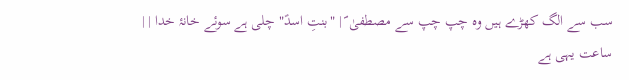سب سے الگ کھڑے ہیں وہ چپ چپ سے مصطفیٰ ؐ | "بنتِ اسدؑ" چلی ہے سوئے خانۂ خدا | |
ساعت یہی ہے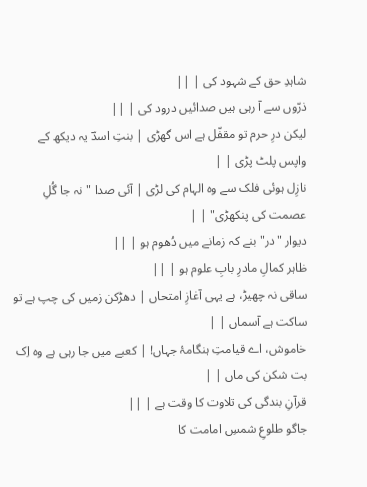شاہدِ حق کے شہود کی | ||
ذرّوں سے آ رہی ہیں صدائیں درود کی | ||
لیکن درِ حرم تو مقفّل ہے اس گھڑی | بنتِ اسدؔ یہ دیکھ کے واپس پلٹ پڑی | |
نازِل ہوئی فلک سے وہ الہام کی لڑی | آئی صدا "نہ جا گُلِ عصمت کی پنکھڑی" | |
دیوار "در" بنے کہ زمانے میں دُھوم ہو | ||
ظاہر کمالِ مادرِ بابِ علوم ہو | ||
ساقی نہ چھیڑ، ہے یہی آغازِ امتحاں | دھڑکن زمیں کی چپ ہے تو ساکت ہے آسماں | |
خاموش، اے قیامتِ ہنگامۂ جہاں! | کعبے میں جا رہی ہے وہ اِک بت شکن کی ماں | |
قرآنِ بندگی کی تلاوت کا وقت ہے | ||
جاگو طلوعِ شمسِ امامت کا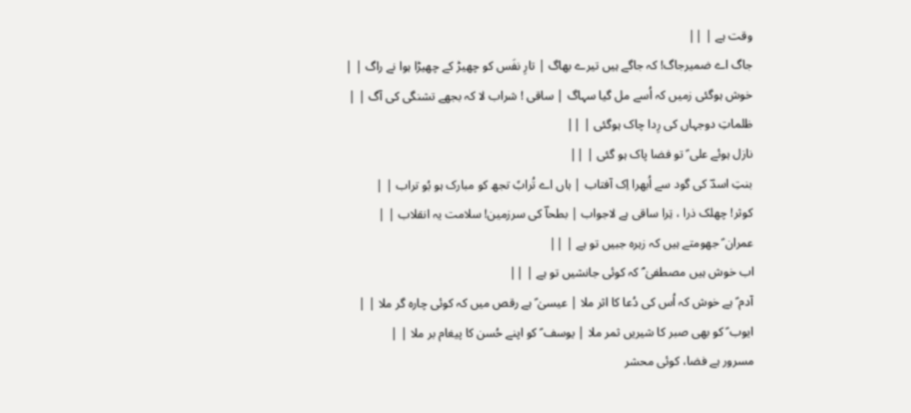وقت ہے | ||
جاگ اے ضمیرجاگ! کہ جاگے ہیں تیرے بھاگ | تارِ نفَس کو چھیڑ کے چھیڑا ہوا نے راگ | |
خوش ہوگئی زمیں کہ اُسے مل گیا سہاگ | ساقی ! شراب لا کہ بجھے تشنگی کی آگ | |
ظلماتِ دوجہاں کی رِدا چاک ہوگئی | ||
نازل ہوئے علی ؑ تو فضا پاک ہو گئی | ||
بنتِ اسدؔ کی گود سے اُبھرا اِک آفتاب | ہاں اے تُرابٗ تجھ کو مبارک ہو بُو تراب | |
کوثر! چھلک ذرا ، تِرا ساقی ہے لاجواب | بطحاؔ کی سرزمین! سلامت یہ انقلاب | |
عمران ؑ جھومتے ہیں کہ زہرہ جبیں تو ہے | ||
اب خوش ہیں مصطفیٰ ؐ کہ کوئی جانشیں تو ہے | ||
آدم ؑ ہے خوش کہ اُس کی دُعا کا اثر ملا | عیسیٰ ؑ ہے رقص میں کہ کوئی چارہ گر ملا | |
ایوب ؑ کو بھی صبر کا شیریں ثمر ملا | یوسف ؑ کو اپنے حُسن کا پیغام بر ملا | |
مسرور ہے فضا، کوئی محشر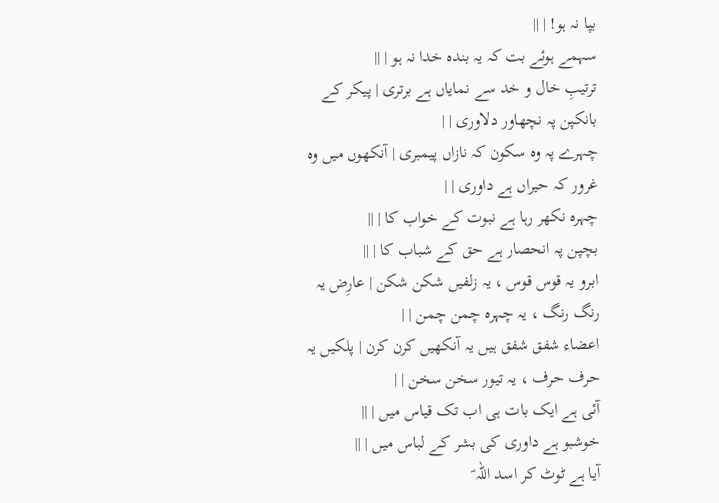بپا نہ ہو! | ||
سہمے ہوئے بت کہ یہ بندہ خدا نہ ہو | ||
ترتیبِ خال و خد سے نمایاں ہے برتری | پیکر کے بانکپن پہ نچھاور دلاوری | |
چہرے پہ وہ سکون کہ نازاں پیمبری | آنکھوں میں وہ غرور کہ حیراں ہے داوری | |
چہرہ نکھر رہا ہے نبوت کے خواب کا | ||
بچپن پہ انحصار ہے حق کے شباب کا | ||
ابرو یہ قوس قوس ، یہ زلفیں شکن شکن | عارِض یہ رنگ رنگ ، یہ چہرہ چمن چمن | |
اعضاء شفق شفق ہیں یہ آنکھیں کرن کرن | پلکیں یہ حرف حرف ، یہ تیور سخن سخن | |
آئی ہے ایک بات ہی اب تک قیاس میں | ||
خوشبو ہے داوری کی بشر کے لباس میں | ||
آیا ہے ٹوٹ کر اسد اللہ ؑ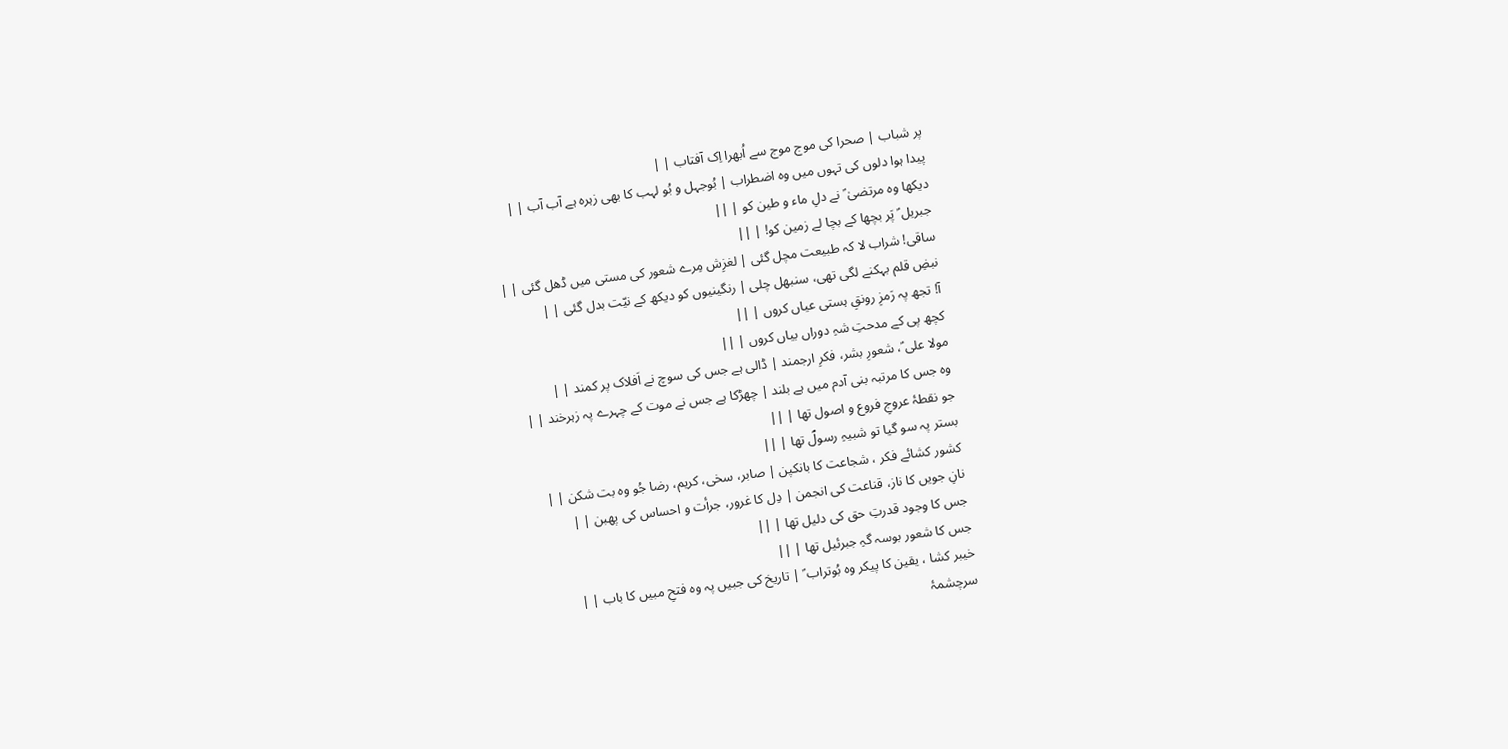پر شباب | صحرا کی موج موج سے اُبھرا اِک آفتاب | |
پیدا ہوا دلوں کی تہوں میں وہ اضطراب | بُوجہل و بُو لہب کا بھی زہرہ ہے آب آب | |
دیکھا وہ مرتضیٰ ؑ نے دلِ ماء و طین کو | ||
جبریل ؑ پَر بچھا کے بچا لے زمین کو! | ||
ساقی! شراب لا کہ طبیعت مچل گئی | لغزِش مِرے شعور کی مستی میں ڈھل گئی | |
نبضِ قلم بہکنے لگی تھی، سنبھل چلی | رنگینیوں کو دیکھ کے نیّت بدل گئی | |
آ! تجھ پہ رَمزِ رونقِ ہستی عیاں کروں | ||
کچھ پی کے مدحتِ شہِ دوراں بیاں کروں | ||
مولا علی ؑ، شعورِ بشر، فکرِ ارجمند | ڈالی ہے جس کی سوچ نے اَفلاک پر کمند | |
وہ جس کا مرتبہ بنی آدم میں ہے بلند | چھڑکا ہے جس نے موت کے چہرے پہ زہرخند | |
جو نقطۂ عروجِ فروع و اصول تھا | ||
بستر پہ سو گیا تو شبیہِ رسولؐ تھا | ||
کشور کشائے فکر ، شجاعت کا بانکپن | صابر، سخی، کریم، رضا جُو وہ بت شکن | |
نانِ جویں کا ناز، قناعت کی انجمن | دِل کا غرور، جرأت و احساس کی پھبن | |
جس کا وجود قدرتِ حق کی دلیل تھا | ||
جس کا شعور بوسہ گہِ جبرئیل تھا | ||
خیبر کشا ، یقین کا پیکر وہ بُوتراب ؑ | تاریخ کی جبیں پہ وہ فتحِ مبیں کا باب | |
سرچشمۂ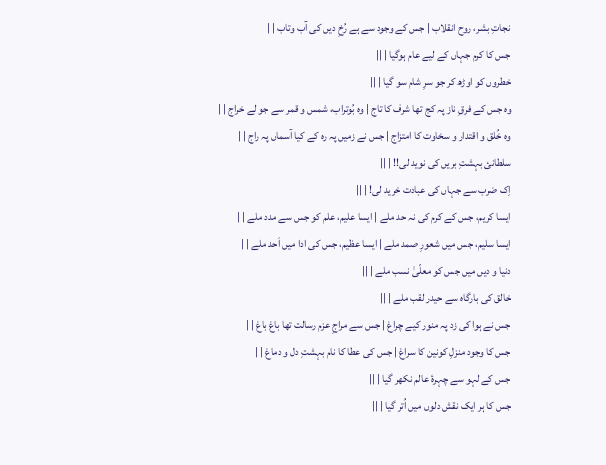نجاتِ بشر، روح انقلاب | جس کے وجود سے ہے رُخِ دیں کی آب وتاب | |
جس کا کرم جہاں کے لیے عام ہوگیا | ||
خطروں کو اوڑھ کر جو سرِ شام سو گیا | ||
وہ جس کے فرقِ ناز پہ کج تھا شرف کا تاج | وہ بُوتراب، شمس و قمر سے جو لے خراج | |
وہ خُلق و اقتدار و سخاوت کا امتزاج | جس نے زمیں پہ رہ کے کیا آسماں پہ راج | |
سلطانئ بہشتِ بریں کی نوید لی!! | ||
اِک ضرب سے جہاں کی عبادت خرید لی! | ||
ایسا کریم، جس کے کرم کی نہ حد ملے | ایسا علیم، علم کو جس سے مدد ملے | |
ایسا سلیم، جس میں شعورِ صمد ملے | ایسا عظیم، جس کی ادا میں اَحد ملے | |
دنیا و دیں میں جس کو معلّیٰ نسب ملے | ||
خالق کی بارگاہ سے حیدر لقب ملے | ||
جس نے ہوا کی زد پہ منور کیے چراغ | جس سے مراجِ عزم رسالت تھا باغ باغ | |
جس کا وجود منزلِ کونین کا سراغ | جس کی عطا کا نام بہشتِ دل و دماغ | |
جس کے لہو سے چہرۂ عالم نکھر گیا | ||
جس کا ہر ایک نقش دلوں میں اُتر گیا | ||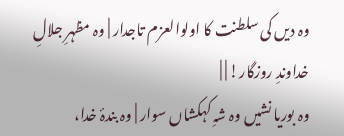وہ دیں کی سلطنت کا اولوالعزم تاجدار | وہ مظہرِ جلالِ خداوندِ روزگار! | |
وہ بوریا نشیں وہ شہِ کہکشاں سوار | وہ بندۂ خدا،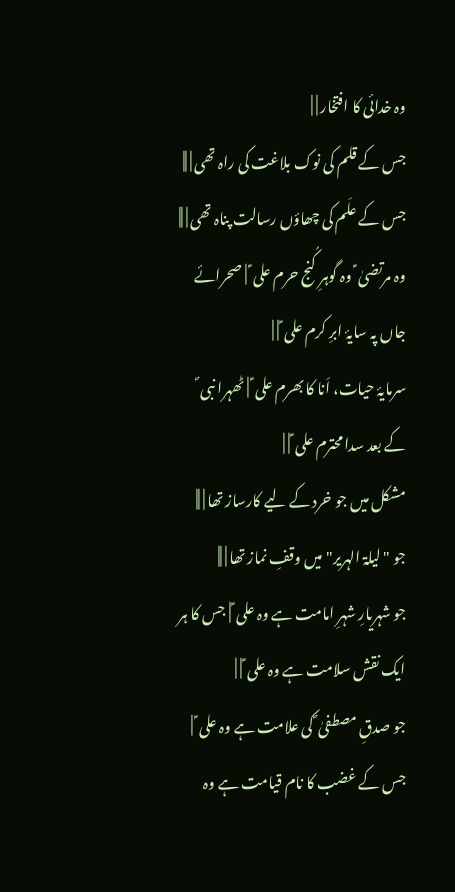وہ خدائی کا افتخار | |
جس کے قلم کی نوک بلاغت کی راہ تھی | ||
جس کے علَم کی چھاؤں رسالت پناہ تھی | ||
وہ مرتضیٰ ؑ وہ گوہرِ کُنج حرم علی ؑ | صحرائے جاں پہ سایۂ ابرِ کرم علی ؑ | |
سرمایۂ حیات، اَنا کا بھرم علی ؑ | ٹھہرا نبی ؐ کے بعد سدا محترم علی ؑ | |
مشکل میں جو خرد کے لیے کارساز تھا | ||
جو "لیلۃ الہریر" میں وقفِ نماز تھا | ||
جو شہریارِ شہرِ امامت ہے وہ علی ؑ | جس کا ہر ایک نقش سلامت ہے وہ علی ؑ | |
جو صدقِ مصطفیٰ ؐ کی علامت ہے وہ علی ؑ | جس کے غضب کا نام قیامت ہے وہ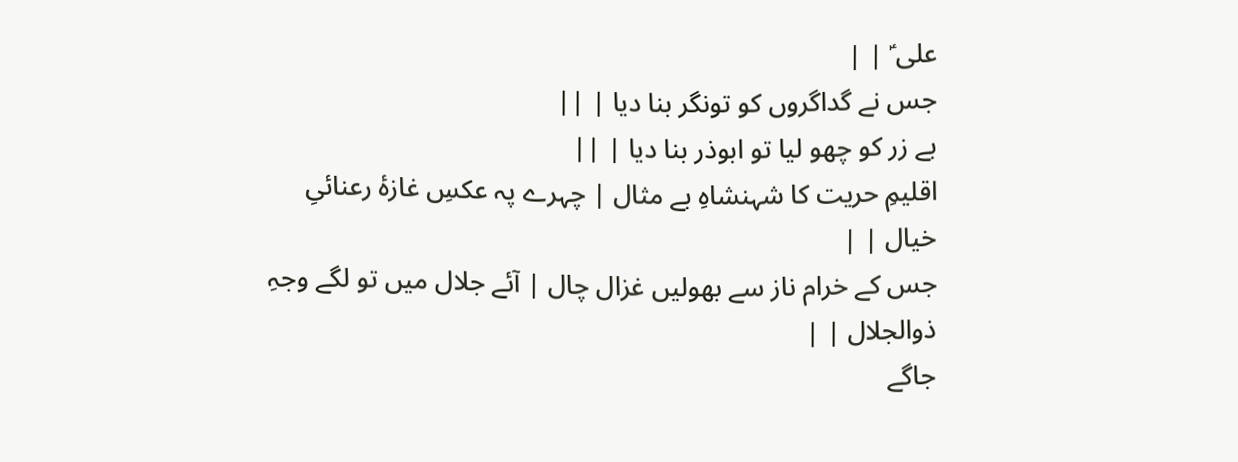علی ؑ | |
جس نے گداگروں کو تونگر بنا دیا | ||
بے زر کو چھو لیا تو ابوذر بنا دیا | ||
اقلیمِ حریت کا شہنشاہِ بے مثال | چہرے پہ عکسِ غازۂ رعنائیِ خیال | |
جس کے خرام ناز سے بھولیں غزال چال | آئے جلال میں تو لگے وجہِ ذوالجلال | |
جاگے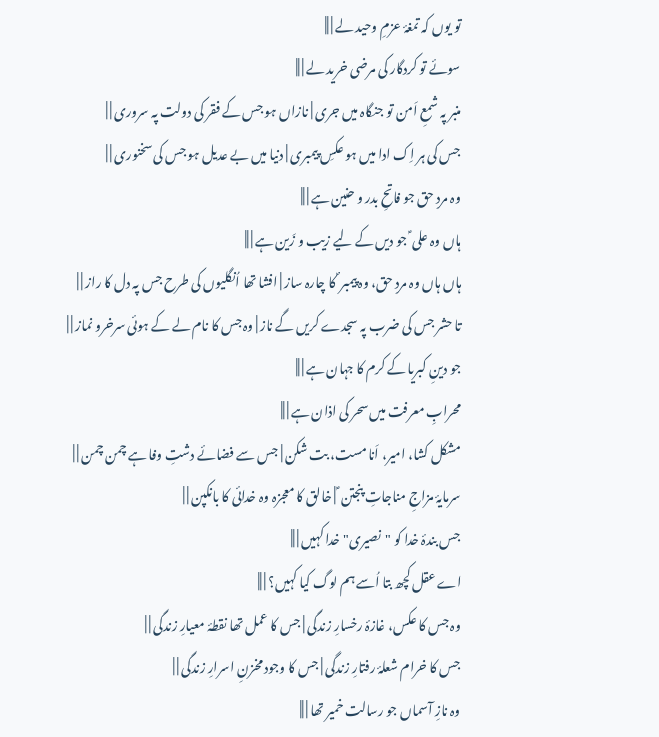تو یوں کہ تمغۂ عزمِ وحید لے | ||
سوئے تو کردگار کی مرضی خرید لے | ||
منبر پہ شمعِ اَمن تو جنگاہ میں جری | نازاں ہو جس کے فقر کی دولت پہ سروری | |
جس کی ہر اِک ادا میں ہو عکسِ پیمبری | دنیا میں بے عدیل ہو جس کی سخنوری | |
وہ مردِ حق جو فاتحِ بدر و حنین ہے | ||
ہاں وہ علی ؑ جو دیں کے لیے زیب و زَین ہے | ||
ہاں ہاں وہ مردِ حق، وہ پیمبر ؐ کا چارہ ساز | افشا تھا اُنگلیوں کی طرح جس پہ دل کا راز | |
تا حشر جس کی ضرب پہ سجدے کریں گے ناز | وہ جس کا نام لے کے ہوئی سرخرو نماز | |
جو دینِ کبریا کے کرم کا جہان ہے | ||
محرابِ معرفت میں سحر کی اذان ہے | ||
مشکل کشا، امیر، اَنا مست، بت شکن | جس سے فضائے دشتِ وفا ہے چمن چمن | |
سرمایۂ مزاجِ مناجاتِ پنجتن ؑ | خالق کا معجزہ وہ خدائی کا بانکپن | |
جس بندۂ خدا کو "نصیری" خدا کہیں | ||
اے عقل کچھ بتا اُسے ہم لوگ کیا کہیں؟ | ||
وہ جس کا عکس، غازۂ رخسارِ زندگی | جس کا عمل تھا نقطۂ معیارِ زندگی | |
جس کا خرام شعلۂ رفتارِ زندگی | جس کا وجود مخزنِ اسرارِ زندگی | |
وہ نازِ آسماں جو رسالت خمیر تھا | ||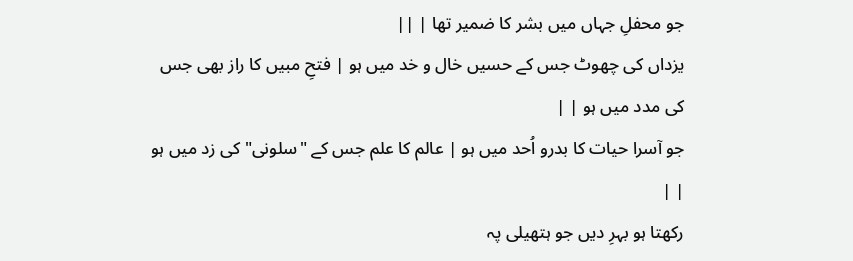جو محفلِ جہاں میں بشر کا ضمیر تھا | ||
یزداں کی چھوٹ جس کے حسیں خال و خد میں ہو | فتحِ مبیں کا راز بھی جس کی مدد میں ہو | |
جو آسرا حیات کا بدرو اُحد میں ہو | عالم کا علم جس کے "سلونی" کی زد میں ہو | |
رکھتا ہو بہرِ دیں جو ہتھیلی پہ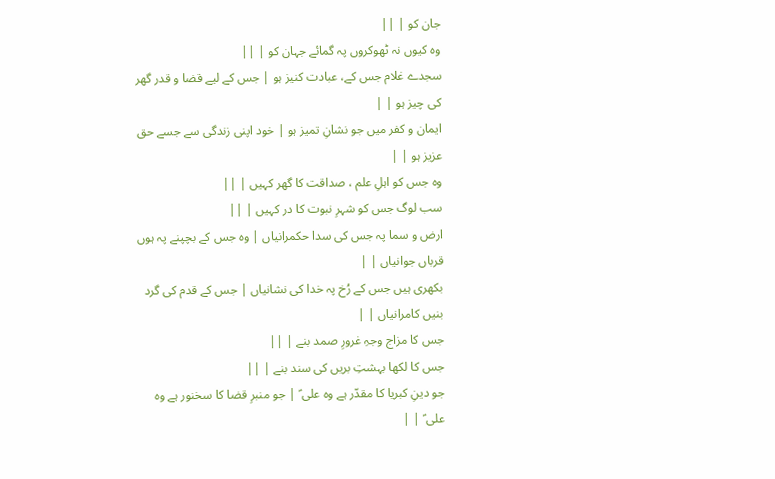جان کو | ||
وہ کیوں نہ ٹھوکروں پہ گمائے جہان کو | ||
سجدے غلام جس کے، عبادت کنیز ہو | جس کے لیے قضا و قدر گھر کی چیز ہو | |
ایمان و کفر میں جو نشانِ تمیز ہو | خود اپنی زندگی سے جسے حق عزیز ہو | |
وہ جس کو اہلِ علم ، صداقت کا گھر کہیں | ||
سب لوگ جس کو شہرِ نبوت کا در کہیں | ||
ارض و سما پہ جس کی سدا حکمرانیاں | وہ جس کے بچپنے پہ ہوں قرباں جوانیاں | |
بکھری ہیں جس کے رُخ پہ خدا کی نشانیاں | جس کے قدم کی گرد بنیں کامرانیاں | |
جس کا مزاج وجہِ غرورِ صمد بنے | ||
جس کا لکھا بہشتِ بریں کی سند بنے | ||
جو دینِ کبریا کا مقدّر ہے وہ علی ؑ | جو منبرِ قضا کا سخنور ہے وہ علی ؑ | |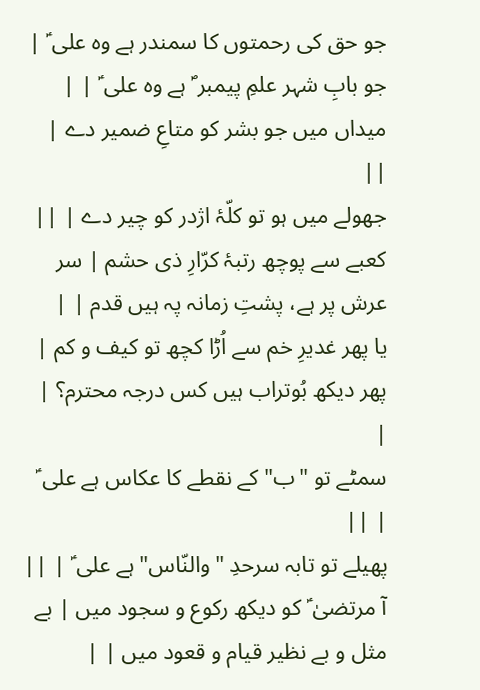جو حق کی رحمتوں کا سمندر ہے وہ علی ؑ | جو بابِ شہر علمِ پیمبر ؐ ہے وہ علی ؑ | |
میداں میں جو بشر کو متاعِ ضمیر دے | ||
جھولے میں ہو تو کلّۂ اژدر کو چیر دے | ||
کعبے سے پوچھ رتبۂ کرّارِ ذی حشم | سر عرش پر ہے، پشتِ زمانہ پہ ہیں قدم | |
یا پھر غدیرِ خم سے اُڑا کچھ تو کیف و کم | پھر دیکھ بُوتراب ہیں کس درجہ محترم؟ | |
سمٹے تو "ب" کے نقطے کا عکاس ہے علی ؑ | ||
پھیلے تو تابہ سرحدِ "والنّاس" ہے علی ؑ | ||
آ مرتضیٰ ؑ کو دیکھ رکوع و سجود میں | بے مثل و بے نظیر قیام و قعود میں | |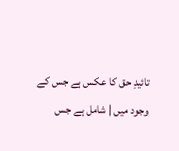تائیدِ حق کا عکس ہے جس کے وجود میں | شامل ہے جس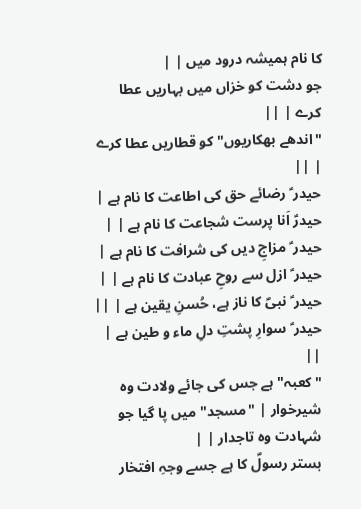کا نام ہمیشہ درود میں | |
جو دشت کو خزاں میں بہاریں عطا کرے | ||
"اندھے بھکاریوں" کو قطاریں عطا کرے | ||
حیدر ؑ رضائے حق کی اطاعت کا نام ہے | حیدرؑ اَنا پرست شجاعت کا نام ہے | |
حیدر ؑ مزاجِ دیں کی شرافت کا نام ہے | حیدر ؑ ازل سے روحِ عبادت کا نام ہے | |
حیدر ؑ نبیؐ کا ناز ہے، حُسنِ یقین ہے | ||
حیدر ؑ سوارِ پشتِ دلِ ماء و طین ہے | ||
"کعبہ" ہے جس کی جائے ولادت وہ شیرخوار | "مسجد" میں پا گیا جو شہادت وہ تاجدار | |
بستر رسولؐ کا ہے جسے وجہِ افتخار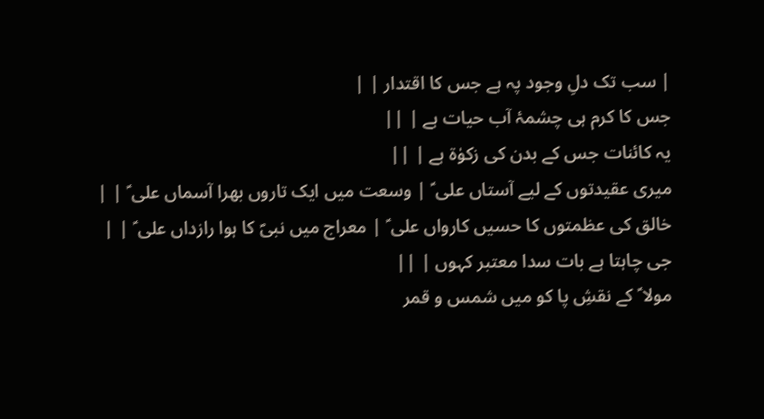| سب تک دلِ وجود پہ ہے جس کا اقتدار | |
جس کا کرم ہی چشمۂ آب حیات ہے | ||
یہ کائنات جس کے بدن کی زکوٰۃ ہے | ||
میری عقیدتوں کے لیے آستاں علی ؑ | وسعت میں ایک تاروں بھرا آسماں علی ؑ | |
خالق کی عظمتوں کا حسیں کارواں علی ؑ | معراج میں نبیؐ کا ہوا رازداں علی ؑ | |
جی چاہتا ہے بات سدا معتبر کہوں | ||
مولا ؑ کے نقشِ پا کو میں شمس و قمر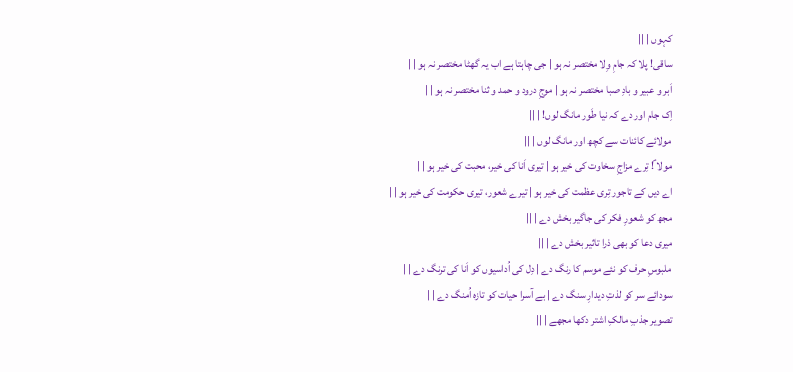کہوں | ||
ساقی! پلا کہ جامِ وِلا مختصر نہ ہو | جی چاہتا ہے اب یہ گھٹا مختصر نہ ہو | |
اَبر و عبیر و بادِ صبا مختصر نہ ہو | موجِ درود و حمد و ثنا مختصر نہ ہو | |
اِک جام اور دے کہ نیا طَور مانگ لوں! | ||
مولائے کائنات سے کچھ اور مانگ لوں | ||
مولا ؑ! تِرے مزاجِ سخاوت کی خیر ہو | تیری اَنا کی خیر، محبت کی خیر ہو | |
اے دیں کے تاجور تِری عظمت کی خیر ہو | تیرے شعور، تیری حکومت کی خیر ہو | |
مجھ کو شعورِ فکر کی جاگیر بخش دے | ||
میری دعا کو بھی ذرا تاثیر بخش دے | ||
ملبوسِ حرف کو نئے موسم کا رنگ دے | دِل کی اُداسیوں کو اَنا کی ترنگ دے | |
سودائے سر کو لذتِ دیدارِ سنگ دے | بے آسرا حیات کو تازہ اُمنگ دے | |
تصویر جذبِ مالکِ اشتر دکھا مجھے | ||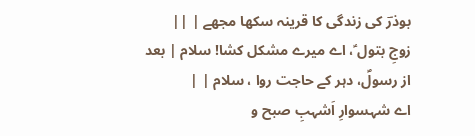بوذرؔ کی زندگی کا قرینہ سکھا مجھے | ||
زوجِ بتول ؑ، اے میرے مشکل کشا! سلام | بعد از رسولؐ، دہر کے حاجت روا ، سلام | |
اے شہسوارِ اَشہبِ صبح و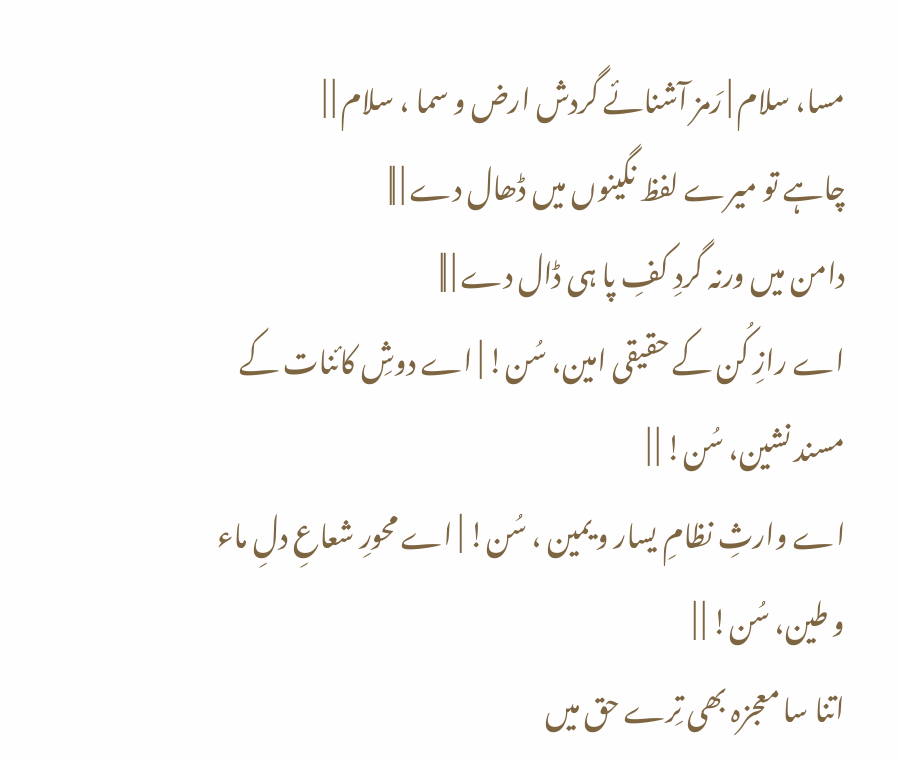مسا، سلام | رَمز آشنائے گردش ارض و سما ، سلام | |
چاہے تو میرے لفظ نگینوں میں ڈھال دے | ||
دامن میں ورنہ گردِ کفِ پا ہی ڈال دے | ||
اے رازِ کُن کے حقیقی امین، سُن! | اے دوشِ کائنات کے مسند نشین، سُن! | |
اے وارثِ نظامِ یسار و یمین ، سُن! | اے محورِ شعاعِ دلِ ماء و طین، سُن! | |
اتنا سا معجزہ بھی تِرے حق میں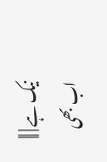نیک ہے | ||
اب بھی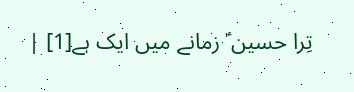تِرا حسین ؑ زمانے میں ایک ہے[1] |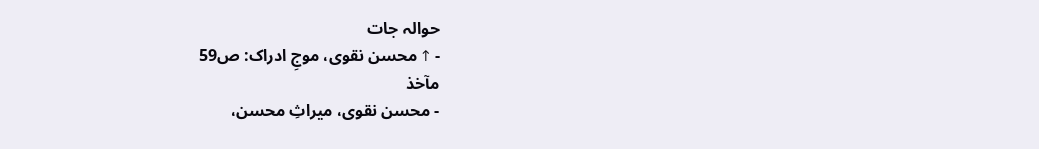حوالہ جات
- ↑ محسن نقوی، موجِ ادراک: ص59
مآخذ
- محسن نقوی، میراثِ محسن،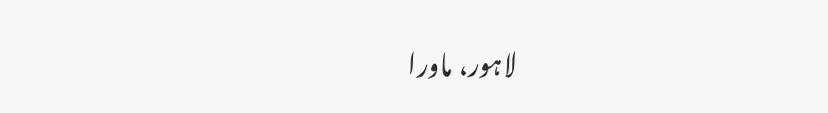لاہور، ماورا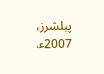پبلشرز، 2007ء.